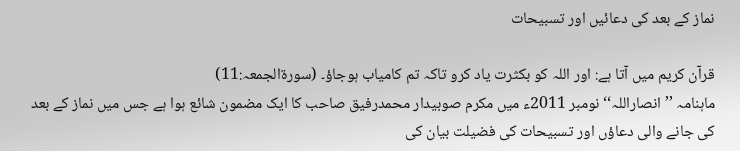نماز کے بعد کی دعائیں اور تسبیحات

قرآن کریم میں آتا ہے: اور اللہ کو بکثرت یاد کرو تاکہ تم کامیاب ہوجاؤ۔ (سورۃالجمعہ:11)
ماہنامہ ’’انصاراللہ‘‘ نومبر 2011ء میں مکرم صوبیدار محمدرفیق صاحب کا ایک مضمون شائع ہوا ہے جس میں نماز کے بعد کی جانے والی دعاؤں اور تسبیحات کی فضیلت بیان کی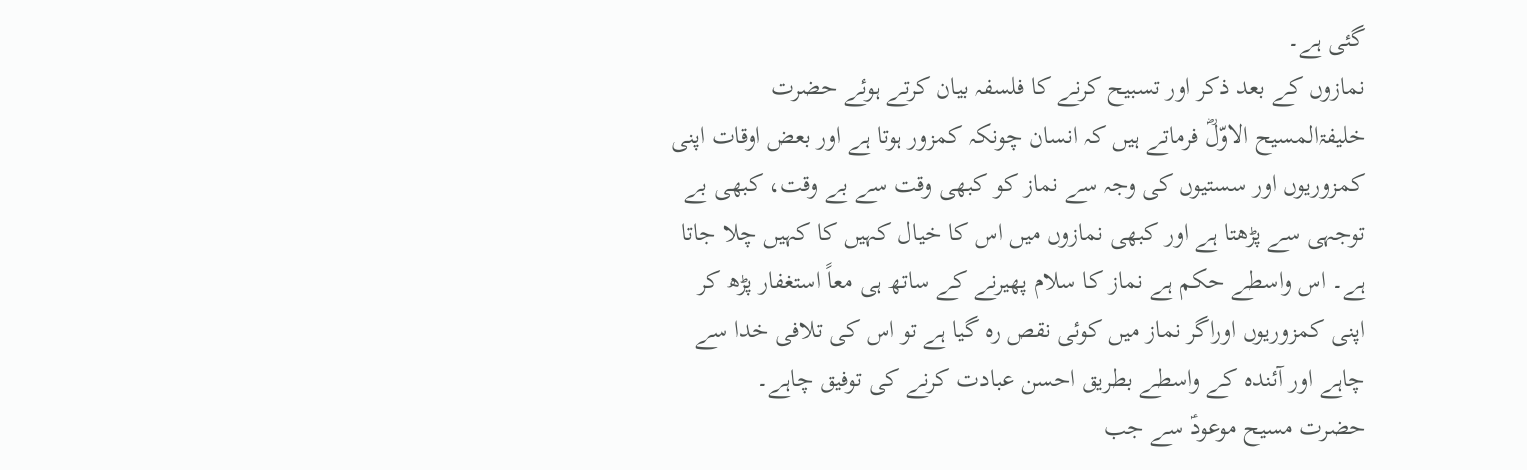گئی ہے۔
نمازوں کے بعد ذکر اور تسبیح کرنے کا فلسفہ بیان کرتے ہوئے حضرت خلیفۃالمسیح الاوّلؓ فرماتے ہیں کہ انسان چونکہ کمزور ہوتا ہے اور بعض اوقات اپنی کمزوریوں اور سستیوں کی وجہ سے نماز کو کبھی وقت سے بے وقت، کبھی بے توجہی سے پڑھتا ہے اور کبھی نمازوں میں اس کا خیال کہیں کا کہیں چلا جاتا ہے۔ اس واسطے حکم ہے نماز کا سلام پھیرنے کے ساتھ ہی معاً استغفار پڑھ کر اپنی کمزوریوں اوراگر نماز میں کوئی نقص رہ گیا ہے تو اس کی تلافی خدا سے چاہے اور آئندہ کے واسطے بطریق احسن عبادت کرنے کی توفیق چاہے۔
حضرت مسیح موعودؑ سے جب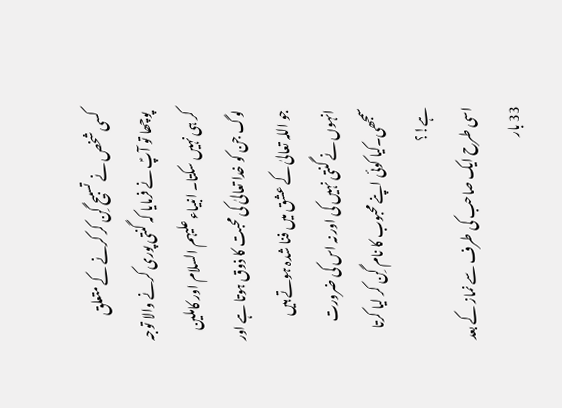کسی شخص نے تسبیح گِن کر کرنے کے متعلق پوچھا تو آپؑ نے فرمایا کہ گنتی پوری کرنے والا توجہ کر ہی نہیں سکتا۔ انبیاء علیہم السلام اور کاملین لوگ جن کو خدا تعالیٰ کی محبت کا ذوق ہوتا ہے اور جو اللہ تعالیٰ کے عشق میں فنا شدہ ہوتے ہیں انہوں نے گنتی نہیں کی اور نہ اس کی ضرورت سمجھی۔کیا کوئی اپنے محبوب کا نام گِن کر لیا کرتا ہے!؟
اسی طرح ایک صاحب کی طرف سے نماز کے بعد 33 بار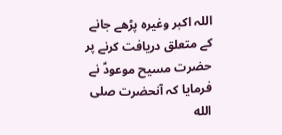اللہ اکبر وغیرہ پڑھے جانے کے متعلق دریافت کرنے پر حضرت مسیح موعودؑ نے فرمایا کہ آنحضرت صلى الله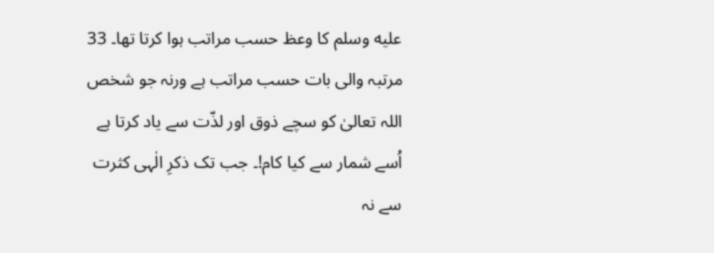عليه وسلم کا وعظ حسب مراتب ہوا کرتا تھا۔ 33 مرتبہ والی بات حسب مراتب ہے ورنہ جو شخص اللہ تعالیٰ کو سچے ذوق اور لذّت سے یاد کرتا ہے اُسے شمار سے کیا کام!۔ جب تک ذکرِ الٰہی کثرت سے نہ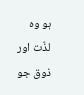ہو وہ لذّت اور ذوق جو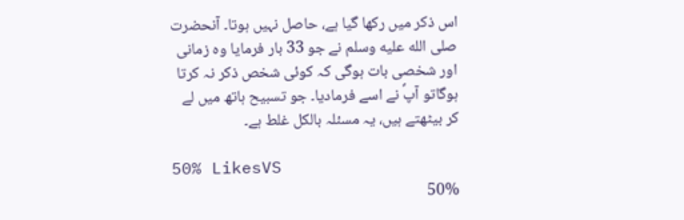اس ذکر میں رکھا گیا ہے، حاصل نہیں ہوتا۔ آنحضرت صلى الله عليه وسلم نے جو 33 بار فرمایا وہ زمانی اور شخصی بات ہوگی کہ کوئی شخص ذکر نہ کرتا ہوگاتو آپؐ نے اسے فرمادیا۔ جو تسبیح ہاتھ میں لے کر بیٹھتے ہیں، یہ مسئلہ بالکل غلط ہے۔

50% LikesVS
50%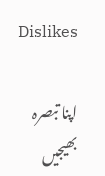Dislikes

اپنا تبصرہ بھیجیں